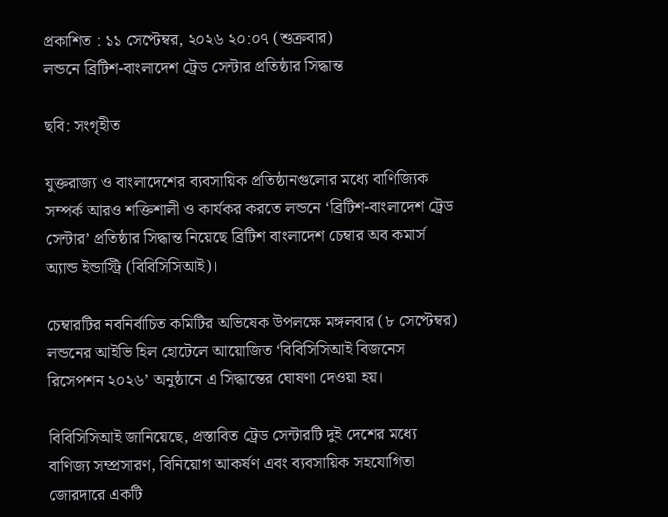প্রকাশিত : ১১ সেপ্টেম্বর, ২০২৬ ২০:০৭ (শুক্রবার)
লন্ডনে ব্রিটিশ-বাংলাদেশ ট্রেড সেন্টার প্রতিষ্ঠার সিদ্ধান্ত

ছবি: সংগৃহীত

যুক্তরাজ্য ও বাংলাদেশের ব্যবসায়িক প্রতিষ্ঠানগুলোর মধ্যে বাণিজ্যিক সম্পর্ক আরও শক্তিশালী ও কার্যকর করতে লন্ডনে ‘ব্রিটিশ-বাংলাদেশ ট্রেড সেন্টার’ প্রতিষ্ঠার সিদ্ধান্ত নিয়েছে ব্রিটিশ বাংলাদেশ চেম্বার অব কমার্স অ্যান্ড ইন্ডাস্ট্রি (বিবিসিসিআই)।

চেম্বারটির নবনির্বাচিত কমিটির অভিষেক উপলক্ষে মঙ্গলবার (৮ সেপ্টেম্বর) লন্ডনের আইভি হিল হোটেলে আয়োজিত ‘বিবিসিসিআই বিজনেস রিসেপশন ২০২৬’ অনুষ্ঠানে এ সিদ্ধান্তের ঘোষণা দেওয়া হয়।

বিবিসিসিআই জানিয়েছে, প্রস্তাবিত ট্রেড সেন্টারটি দুই দেশের মধ্যে বাণিজ্য সম্প্রসারণ, বিনিয়োগ আকর্ষণ এবং ব্যবসায়িক সহযোগিতা জোরদারে একটি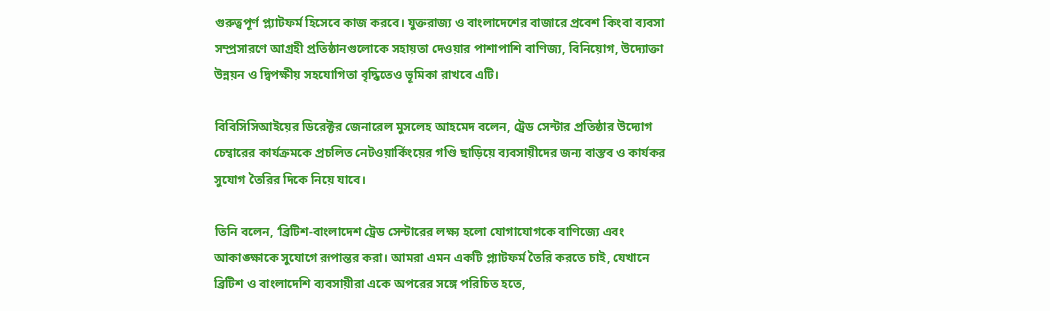গুরুত্বপূর্ণ প্ল্যাটফর্ম হিসেবে কাজ করবে। যুক্তরাজ্য ও বাংলাদেশের বাজারে প্রবেশ কিংবা ব্যবসা সম্প্রসারণে আগ্রহী প্রতিষ্ঠানগুলোকে সহায়তা দেওয়ার পাশাপাশি বাণিজ্য, বিনিয়োগ, উদ্যোক্তা উন্নয়ন ও দ্বিপক্ষীয় সহযোগিতা বৃদ্ধিতেও ভূমিকা রাখবে এটি।

বিবিসিসিআইয়ের ডিরেক্টর জেনারেল মুসলেহ আহমেদ বলেন, ট্রেড সেন্টার প্রতিষ্ঠার উদ্যোগ চেম্বারের কার্যক্রমকে প্রচলিত নেটওয়ার্কিংয়ের গণ্ডি ছাড়িয়ে ব্যবসায়ীদের জন্য বাস্তব ও কার্যকর সুযোগ তৈরির দিকে নিয়ে যাবে।

তিনি বলেন, ‘ব্রিটিশ-বাংলাদেশ ট্রেড সেন্টারের লক্ষ্য হলো যোগাযোগকে বাণিজ্যে এবং আকাঙ্ক্ষাকে সুযোগে রূপান্তর করা। আমরা এমন একটি প্ল্যাটফর্ম তৈরি করতে চাই, যেখানে ব্রিটিশ ও বাংলাদেশি ব্যবসায়ীরা একে অপরের সঙ্গে পরিচিত হতে,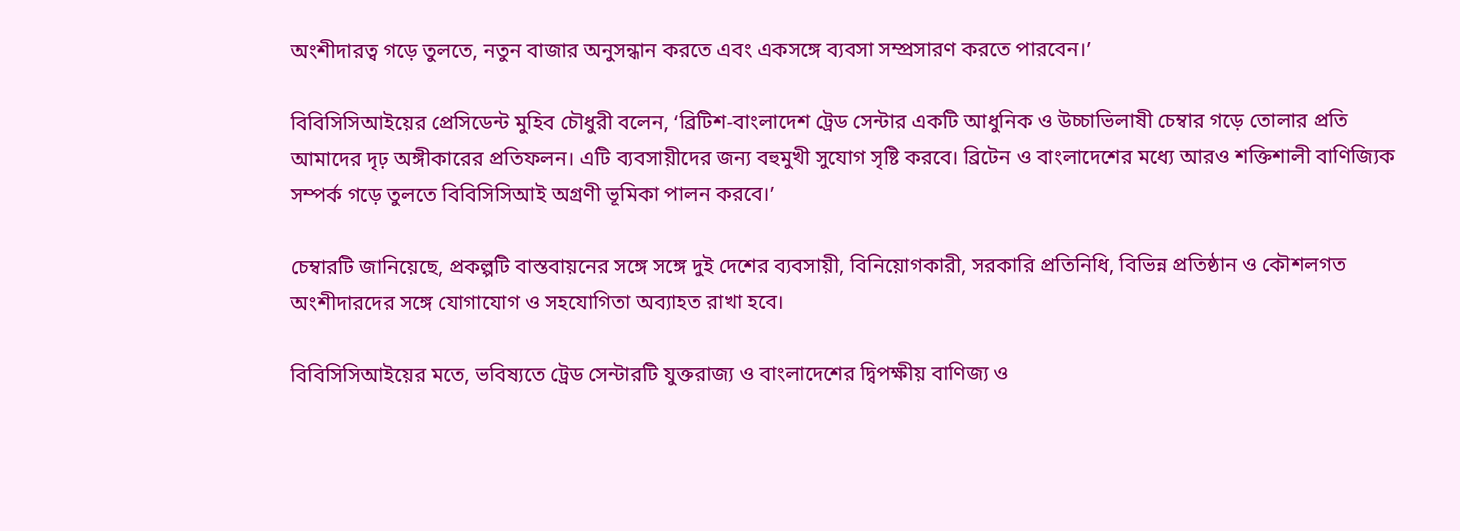অংশীদারত্ব গড়ে তুলতে, নতুন বাজার অনুসন্ধান করতে এবং একসঙ্গে ব্যবসা সম্প্রসারণ করতে পারবেন।’

বিবিসিসিআইয়ের প্রেসিডেন্ট মুহিব চৌধুরী বলেন, ‘ব্রিটিশ-বাংলাদেশ ট্রেড সেন্টার একটি আধুনিক ও উচ্চাভিলাষী চেম্বার গড়ে তোলার প্রতি আমাদের দৃঢ় অঙ্গীকারের প্রতিফলন। এটি ব্যবসায়ীদের জন্য বহুমুখী সুযোগ সৃষ্টি করবে। ব্রিটেন ও বাংলাদেশের মধ্যে আরও শক্তিশালী বাণিজ্যিক সম্পর্ক গড়ে তুলতে বিবিসিসিআই অগ্রণী ভূমিকা পালন করবে।’

চেম্বারটি জানিয়েছে, প্রকল্পটি বাস্তবায়নের সঙ্গে সঙ্গে দুই দেশের ব্যবসায়ী, বিনিয়োগকারী, সরকারি প্রতিনিধি, বিভিন্ন প্রতিষ্ঠান ও কৌশলগত অংশীদারদের সঙ্গে যোগাযোগ ও সহযোগিতা অব্যাহত রাখা হবে।

বিবিসিসিআইয়ের মতে, ভবিষ্যতে ট্রেড সেন্টারটি যুক্তরাজ্য ও বাংলাদেশের দ্বিপক্ষীয় বাণিজ্য ও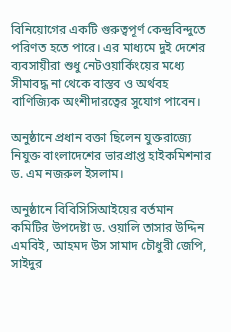বিনিয়োগের একটি গুরুত্বপূর্ণ কেন্দ্রবিন্দুতে পরিণত হতে পারে। এর মাধ্যমে দুই দেশের ব্যবসায়ীরা শুধু নেটওয়ার্কিংয়ের মধ্যে সীমাবদ্ধ না থেকে বাস্তব ও অর্থবহ বাণিজ্যিক অংশীদারত্বের সুযোগ পাবেন।

অনুষ্ঠানে প্রধান বক্তা ছিলেন যুক্তরাজ্যে নিযুক্ত বাংলাদেশের ভারপ্রাপ্ত হাইকমিশনার ড. এম নজরুল ইসলাম।

অনুষ্ঠানে বিবিসিসিআইয়ের বর্তমান কমিটির উপদেষ্টা ড. ওয়ালি তাসার উদ্দিন এমবিই, আহমদ উস সামাদ চৌধুরী জেপি, সাইদুর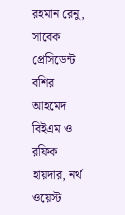রহমান রেনু, সাবেক প্রেসিডেন্ট বশির আহমেদ বিইএম ও রফিক হায়দার, নর্থ ওয়েস্ট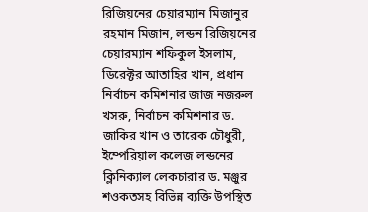রিজিয়নের চেয়ারম্যান মিজানুর রহমান মিজান, লন্ডন রিজিয়নের চেয়ারম্যান শফিকুল ইসলাম, ডিরেক্টর আতাহির খান, প্রধান নির্বাচন কমিশনার জাজ নজরুল খসরু, নির্বাচন কমিশনার ড. জাকির খান ও তারেক চৌধুরী, ইম্পেরিয়াল কলেজ লন্ডনের ক্লিনিক্যাল লেকচারার ড. মঞ্জুর শওকতসহ বিভিন্ন ব্যক্তি উপস্থিত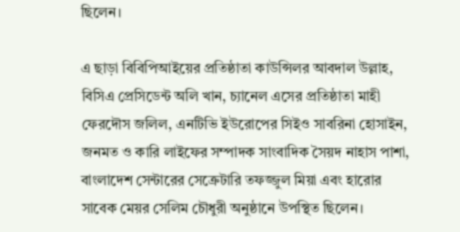ছিলেন।

এ ছাড়া বিবিপিআইয়ের প্রতিষ্ঠাতা কাউন্সিলর আবদাল উল্লাহ, বিসিএ প্রেসিডেন্ট অলি খান, চ্যানেল এসের প্রতিষ্ঠাতা মাহী ফেরদৌস জলিল, এনটিভি ইউরোপের সিইও সাবরিনা হোসাইন, জনমত ও কারি লাইফের সম্পাদক সাংবাদিক সৈয়দ নাহাস পাশা, বাংলাদেশ সেন্টারের সেক্রেটারি তফজ্জুল মিয়া এবং হারোর সাবেক মেয়র সেলিম চৌধুরী অনুষ্ঠানে উপস্থিত ছিলেন।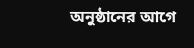অনুষ্ঠানের আগে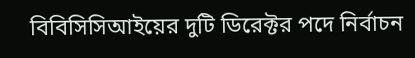বিবিসিসিআইয়ের দুটি ডিরেক্টর পদে নির্বাচন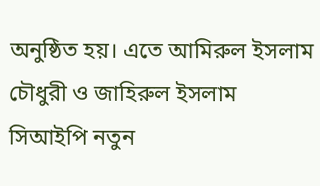অনুষ্ঠিত হয়। এতে আমিরুল ইসলাম চৌধুরী ও জাহিরুল ইসলাম সিআইপি নতুন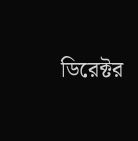ডিরেক্টর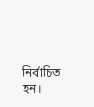নির্বাচিত হন।